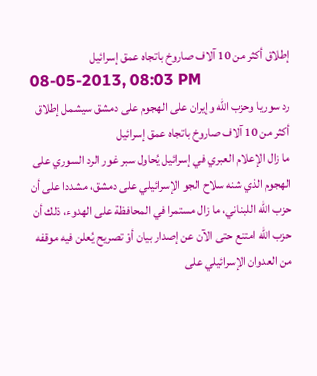إطلاق أكثر من 10 آلاف صاروخ باتجاه عمق إسرائيل
08-05-2013, 08:03 PM
رد سوريا وحزب الله وإيران على الهجوم على دمشق سيشمل إطلاق أكثر من 10 آلاف صاروخ باتجاه عمق إسرائيل
ما زال الإعلام العبري في إسرائيل يُحاول سبر غور الرد السوري على الهجوم الذي شنه سلاح الجو الإسرائيلي على دمشق، مشددا على أن حزب الله اللبناني، ما زال مستمرا في المحافظة على الهدوء، ذلك أن حزب الله امتنع حتى الآن عن إصدار بيان أوْ تصريح يُعلن فيه موقفه من العدوان الإسرائيلي على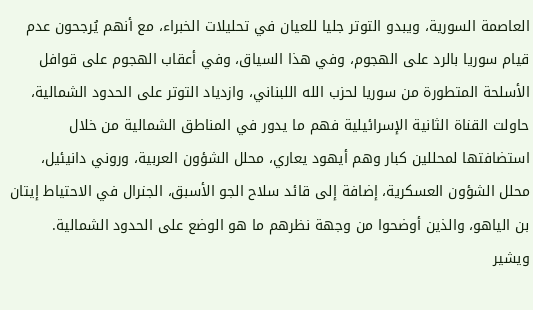العاصمة السورية، ويبدو التوتر جليا للعيان في تحليلات الخبراء، مع أنهم يُرجحون عدم قيام سوريا بالرد على الهجوم، وفي هذا السياق، وفي أعقاب الهجوم على قوافل الأسلحة المتطورة من سوريا لحزب الله اللبناني، وازدياد التوتر على الحدود الشمالية، حاولت القناة الثانية الإسرائيلية فهم ما يدور في المناطق الشمالية من خلال استضافتها لمحللين كبار وهم أيهود يعاري، محلل الشؤون العربية، وروني دانيئيل، محلل الشؤون العسكرية، إضافة إلى قائد سلاح الجو الأسبق، الجنرال في الاحتياط إيتان بن الياهو، والذين أوضحوا من وجهة نظرهم ما هو الوضع على الحدود الشمالية.
ويشير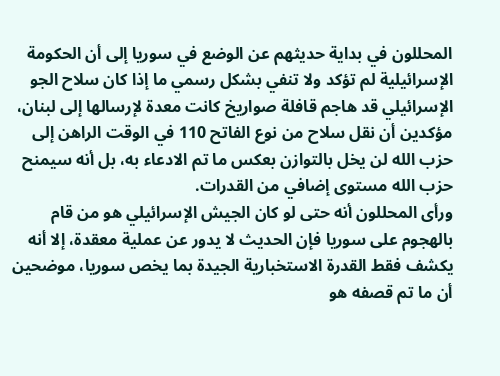المحللون في بداية حديثهم عن الوضع في سوريا إلى أن الحكومة الإسرائيلية لم تؤكد ولا تنفي بشكل رسمي ما إذا كان سلاح الجو الإسرائيلي قد هاجم قافلة صواريخ كانت معدة لإرسالها إلى لبنان، مؤكدين أن نقل سلاح من نوع الفاتح 110 في الوقت الراهن إلى حزب الله لن يخل بالتوازن بعكس ما تم الادعاء به، بل أنه سيمنح حزب الله مستوى إضافي من القدرات.
ورأى المحللون أنه حتى لو كان الجيش الإسرائيلي هو من قام بالهجوم على سوريا فإن الحديث لا يدور عن عملية معقدة، إلا أنه يكشف فقط القدرة الاستخبارية الجيدة بما يخص سوريا، موضحين أن ما تم قصفه هو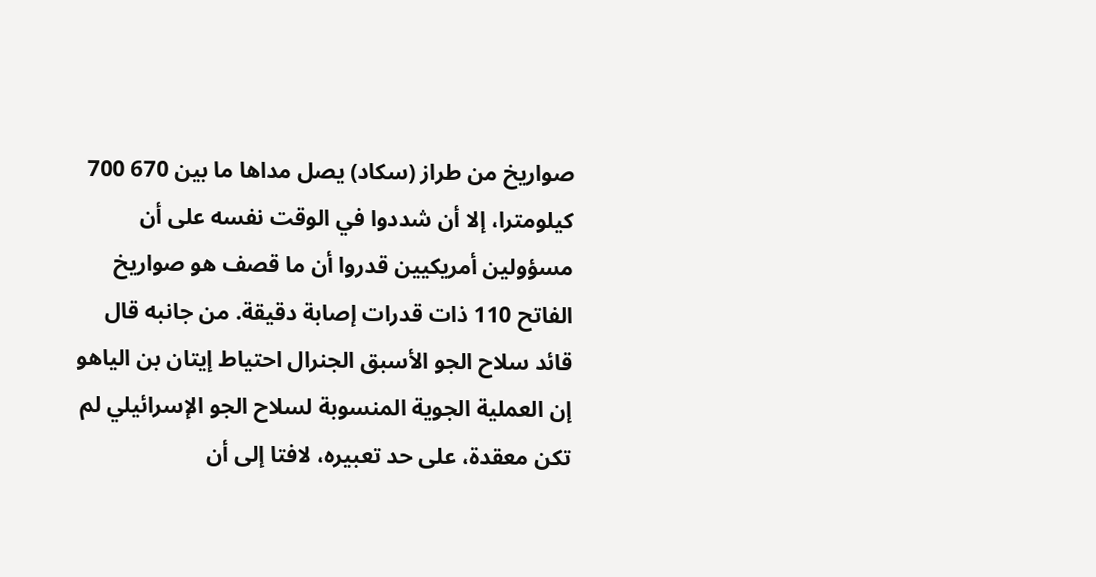صواريخ من طراز (سكاد) يصل مداها ما بين 670 700 كيلومترا، إلا أن شددوا في الوقت نفسه على أن مسؤولين أمريكيين قدروا أن ما قصف هو صواريخ الفاتح 110 ذات قدرات إصابة دقيقة. من جانبه قال قائد سلاح الجو الأسبق الجنرال احتياط إيتان بن الياهو إن العملية الجوية المنسوبة لسلاح الجو الإسرائيلي لم تكن معقدة، على حد تعبيره، لافتا إلى أن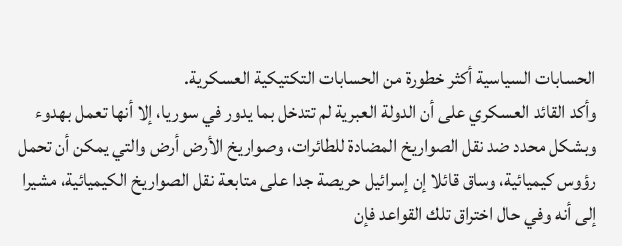الحسابات السياسية أكثر خطورة من الحسابات التكتيكية العسكرية.
وأكد القائد العسكري على أن الدولة العبرية لم تتدخل بما يدور في سوريا، إلا أنها تعمل بهدوء وبشكل محدد ضد نقل الصواريخ المضادة للطائرات، وصواريخ الأرض أرض والتي يمكن أن تحمل رؤوس كيميائية، وساق قائلا إن إسرائيل حريصة جدا على متابعة نقل الصواريخ الكيميائية، مشيرا إلى أنه وفي حال اختراق تلك القواعد فإن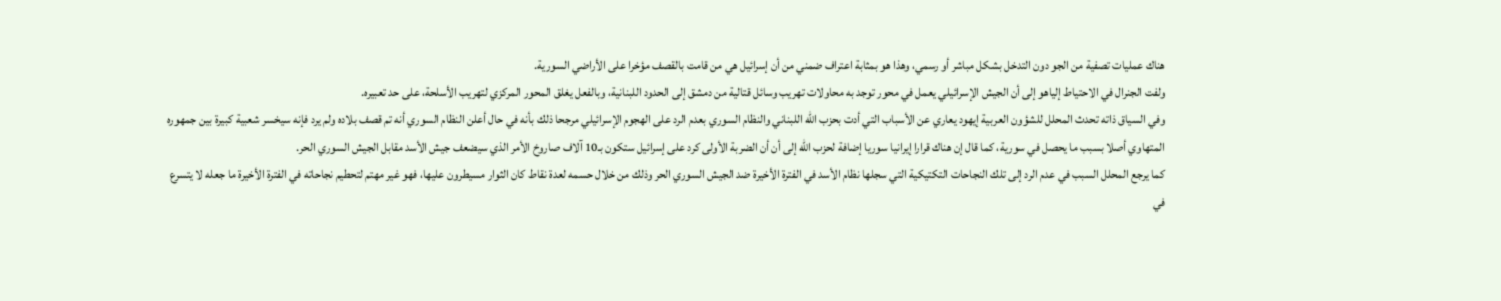هناك عمليات تصفية من الجو دون التدخل بشكل مباشر أو رسمي، وهذا هو بمثابة اعتراف ضمني من أن إسرائيل هي من قامت بالقصف مؤخرا على الأراضي السورية.
ولفت الجنرال في الاحتياط إلياهو إلى أن الجيش الإسرائيلي يعمل في محور توجد به محاولات تهريب وسائل قتالية من دمشق إلى الحدود اللبنانية، وبالفعل يغلق المحور المركزي لتهريب الأسلحة، على حد تعبيره.
وفي السياق ذاته تحدث المحلل للشؤون العربية إيهود يعاري عن الأسباب التي أدت بحزب الله اللبناني والنظام السوري بعدم الرد على الهجوم الإسرائيلي مرجحا ذلك بأنه في حال أعلن النظام السوري أنه تم قصف بلاده ولم يرد فإنه سيخسر شعبية كبيرة بين جمهوره المتهاوي أصلا بسبب ما يحصل في سورية، كما قال إن هناك قرارا إيرانيا سوريا إضافة لحزب الله إلى أن أن الضربة الأولى كرد على إسرائيل ستكون بـ10 آلاف صاروخ الأمر الذي سيضعف جيش الأسد مقابل الجيش السوري الحر.
كما يرجع المحلل السبب في عدم الرد إلى تلك النجاحات التكتيكية التي سجلها نظام الأسد في الفترة الأخيرة ضد الجيش السوري الحر وذلك من خلال حسمه لعدة نقاط كان الثوار مسيطرون عليها، فهو غير مهتم لتحطيم نجاحاته في الفترة الأخيرة ما جعله لا يتسرع في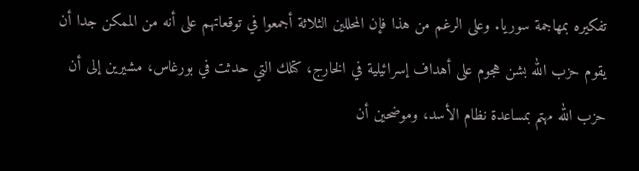تفكيره بمهاجمة سوريا. وعلى الرغم من هذا فإن المحللين الثلاثة أجمعوا في توقعاتهم على أنه من الممكن جدا أن يقوم حزب الله بشن هجوم على أهداف إسرائيلية في الخارج، كتلك التي حدثت في بورغاس، مشيرين إلى أن حزب الله مهتم بمساعدة نظام الأسد، وموضحين أن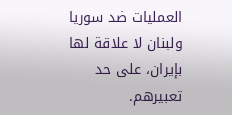العمليات ضد سوريا ولبنان لا علاقة لها بإيران، على حد تعبيرهم.